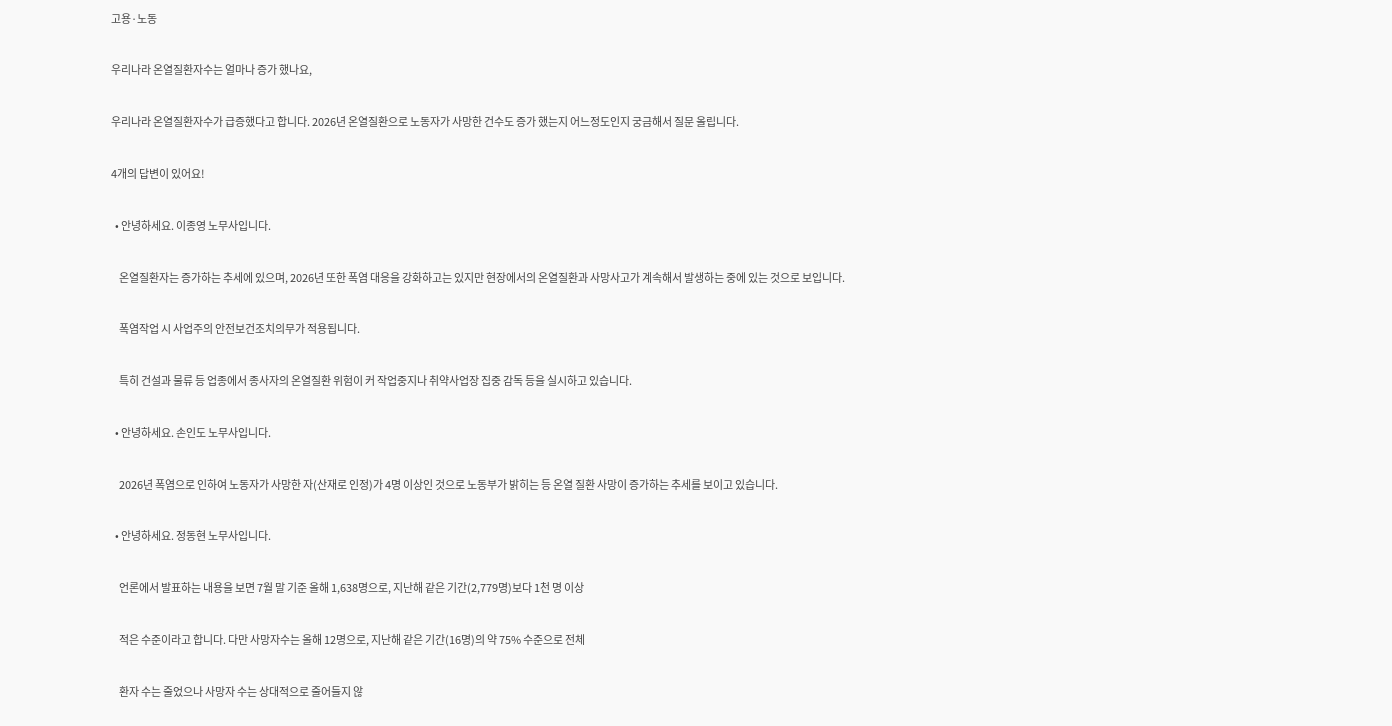고용·노동

우리나라 온열질환자수는 얼마나 증가 했나요,

우리나라 온열질환자수가 급증했다고 합니다. 2026년 온열질환으로 노동자가 사망한 건수도 증가 했는지 어느정도인지 궁금해서 질문 올립니다.

4개의 답변이 있어요!

  • 안녕하세요. 이종영 노무사입니다.

    온열질환자는 증가하는 추세에 있으며, 2026년 또한 폭염 대응을 강화하고는 있지만 현장에서의 온열질환과 사망사고가 계속해서 발생하는 중에 있는 것으로 보입니다.

    폭염작업 시 사업주의 안전보건조치의무가 적용됩니다.

    특히 건설과 물류 등 업종에서 종사자의 온열질환 위험이 커 작업중지나 취약사업장 집중 감독 등을 실시하고 있습니다.

  • 안녕하세요. 손인도 노무사입니다.

    2026년 폭염으로 인하여 노동자가 사망한 자(산재로 인정)가 4명 이상인 것으로 노동부가 밝히는 등 온열 질환 사망이 증가하는 추세를 보이고 있습니다.

  • 안녕하세요. 정동현 노무사입니다.

    언론에서 발표하는 내용을 보면 7월 말 기준 올해 1,638명으로, 지난해 같은 기간(2,779명)보다 1천 명 이상

    적은 수준이라고 합니다. 다만 사망자수는 올해 12명으로, 지난해 같은 기간(16명)의 약 75% 수준으로 전체

    환자 수는 줄었으나 사망자 수는 상대적으로 줄어들지 않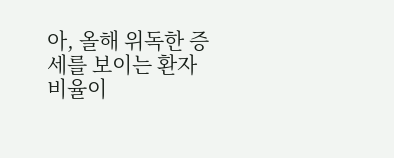아, 올해 위독한 증세를 보이는 환자 비율이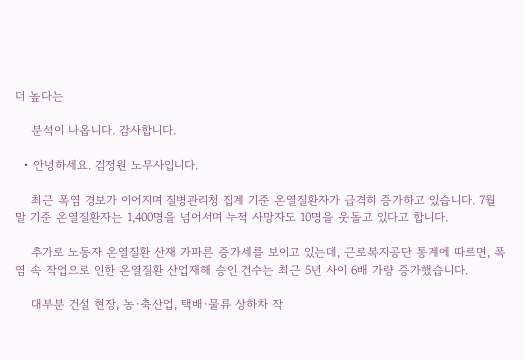더 높다는

    분석이 나옵니다. 감사합니다.

  • 안녕하세요. 김정원 노무사입니다.

    최근 폭염 경보가 이어지며 질병관리청 집계 기준 온열질환자가 급격히 증가하고 있습니다. 7월 말 기준 온열질환자는 1,400명을 넘어서며 누적 사망자도 10명을 웃돌고 있다고 합니다.

    추가로 노동자 온열질환 산재 가파른 증가세를 보이고 있는데, 근로복지공단 통계에 따르면, 폭염 속 작업으로 인한 온열질환 산업재해 승인 건수는 최근 5년 사이 6배 가량 증가했습니다.

    대부분 건설 현장, 농·축산업, 택배·물류 상하차 작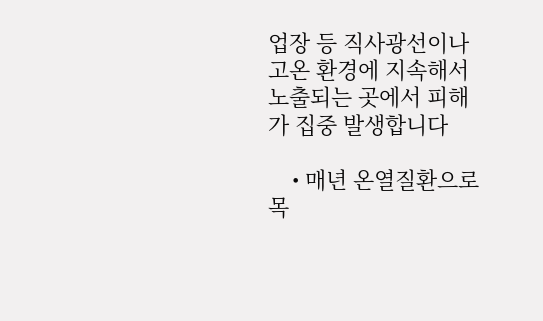업장 등 직사광선이나 고온 환경에 지속해서 노출되는 곳에서 피해가 집중 발생합니다

    • 매년 온열질환으로 목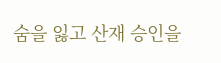숨을 잃고 산재 승인을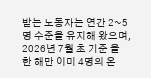받는 노동자는 연간 2~5명 수준을 유지해 왔으며, 2026년 7월 초 기준 올 한 해만 이미 4명의 온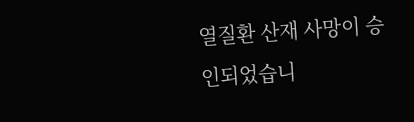열질환 산재 사망이 승인되었습니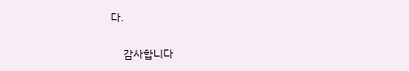다.

    감사합니다